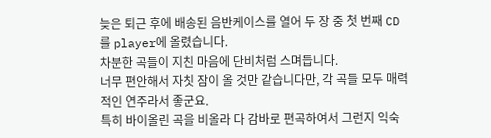늦은 퇴근 후에 배송된 음반케이스를 열어 두 장 중 첫 번째 CD를 player에 올렸습니다.
차분한 곡들이 지친 마음에 단비처럼 스며듭니다.
너무 편안해서 자칫 잠이 올 것만 같습니다만, 각 곡들 모두 매력적인 연주라서 좋군요.
특히 바이올린 곡을 비올라 다 감바로 편곡하여서 그런지 익숙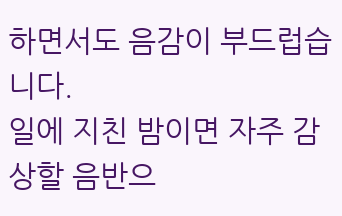하면서도 음감이 부드럽습니다.
일에 지친 밤이면 자주 감상할 음반으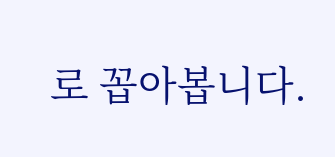로 꼽아봅니다.